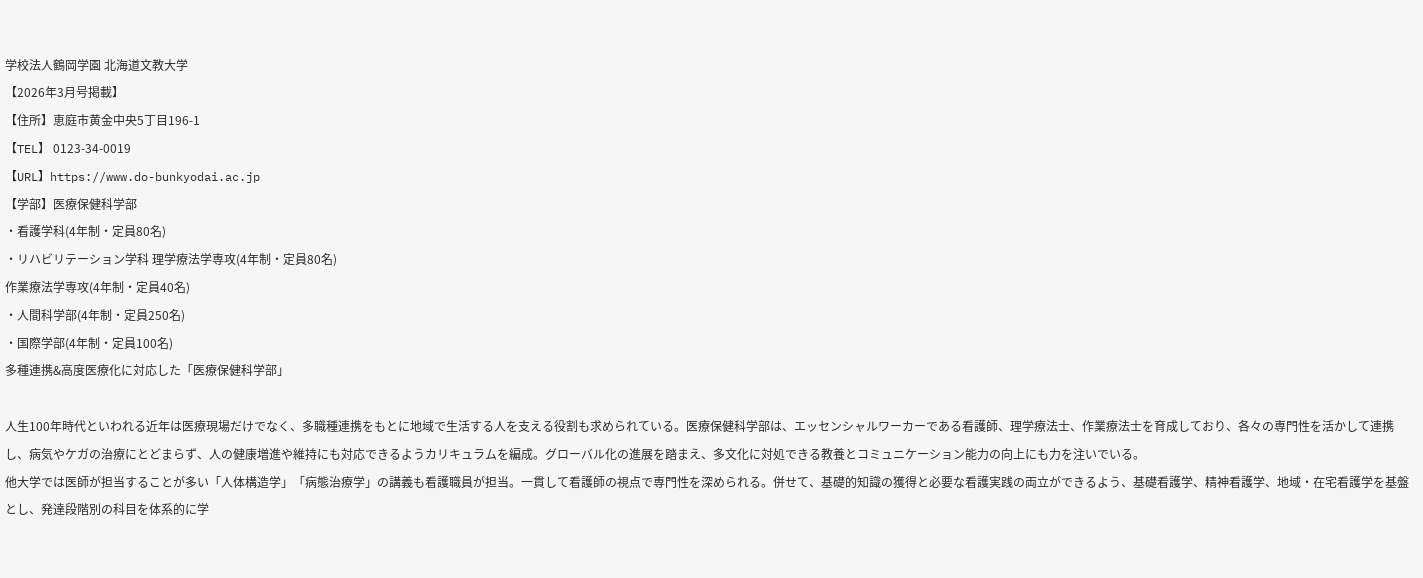学校法人鶴岡学園 北海道文教大学
【2026年3月号掲載】
【住所】恵庭市黄金中央5丁目196-1
【TEL】 0123-34-0019
【URL】https://www.do-bunkyodai.ac.jp
【学部】医療保健科学部
・看護学科(4年制・定員80名)
・リハビリテーション学科 理学療法学専攻(4年制・定員80名)
作業療法学専攻(4年制・定員40名)
・人間科学部(4年制・定員250名)
・国際学部(4年制・定員100名)
多種連携&高度医療化に対応した「医療保健科学部」

人生100年時代といわれる近年は医療現場だけでなく、多職種連携をもとに地域で生活する人を支える役割も求められている。医療保健科学部は、エッセンシャルワーカーである看護師、理学療法士、作業療法士を育成しており、各々の専門性を活かして連携し、病気やケガの治療にとどまらず、人の健康増進や維持にも対応できるようカリキュラムを編成。グローバル化の進展を踏まえ、多文化に対処できる教養とコミュニケーション能力の向上にも力を注いでいる。
他大学では医師が担当することが多い「人体構造学」「病態治療学」の講義も看護職員が担当。一貫して看護師の視点で専門性を深められる。併せて、基礎的知識の獲得と必要な看護実践の両立ができるよう、基礎看護学、精神看護学、地域・在宅看護学を基盤とし、発達段階別の科目を体系的に学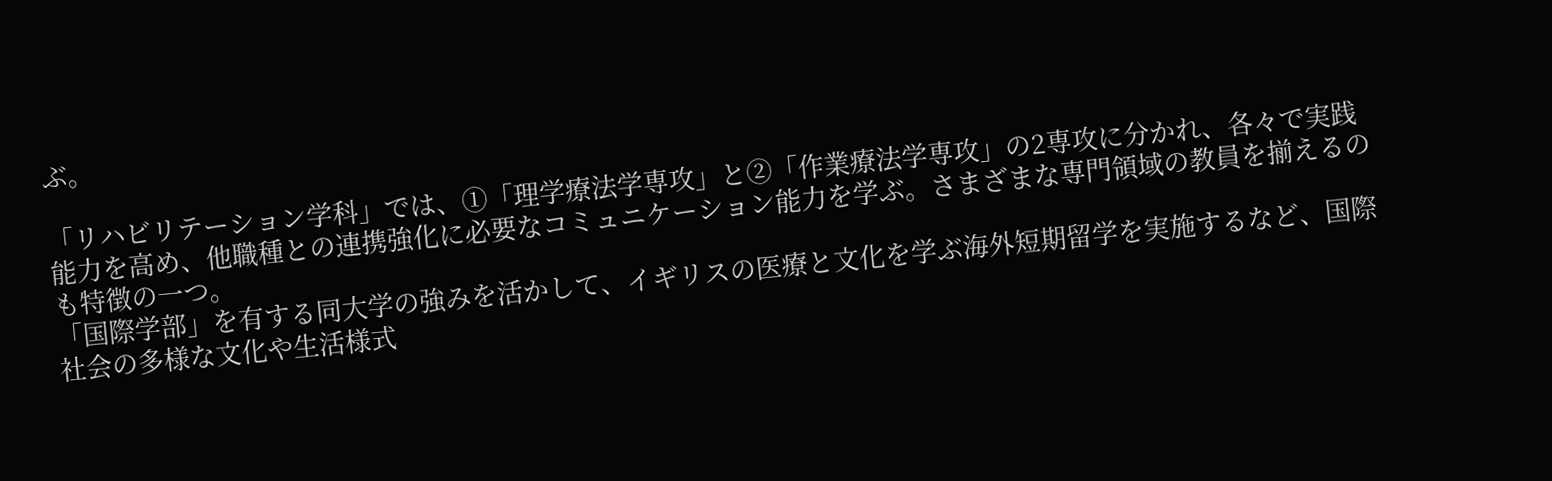ぶ。

「リハビリテーション学科」では、①「理学療法学専攻」と②「作業療法学専攻」の2専攻に分かれ、各々で実践能力を高め、他職種との連携強化に必要なコミュニケーション能力を学ぶ。さまざまな専門領域の教員を揃えるのも特徴の一つ。
「国際学部」を有する同大学の強みを活かして、イギリスの医療と文化を学ぶ海外短期留学を実施するなど、国際社会の多様な文化や生活様式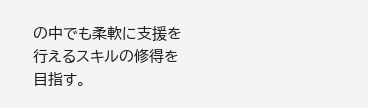の中でも柔軟に支援を行えるスキルの修得を目指す。